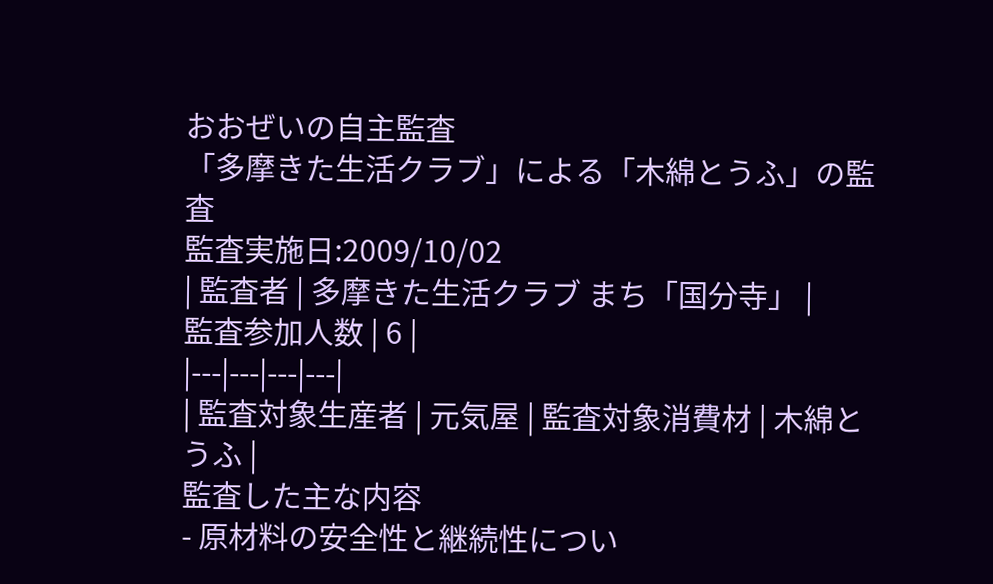おおぜいの自主監査
「多摩きた生活クラブ」による「木綿とうふ」の監査
監査実施日:2009/10/02
| 監査者 | 多摩きた生活クラブ まち「国分寺」 |
監査参加人数 | 6 |
|---|---|---|---|
| 監査対象生産者 | 元気屋 | 監査対象消費材 | 木綿とうふ |
監査した主な内容
- 原材料の安全性と継続性につい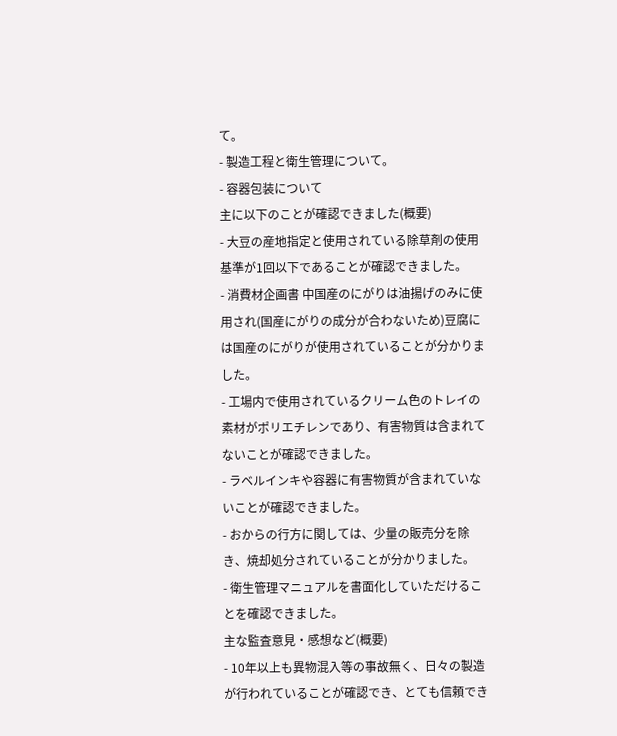て。
- 製造工程と衛生管理について。
- 容器包装について
主に以下のことが確認できました(概要)
- 大豆の産地指定と使用されている除草剤の使用基準が1回以下であることが確認できました。
- 消費材企画書 中国産のにがりは油揚げのみに使用され(国産にがりの成分が合わないため)豆腐には国産のにがりが使用されていることが分かりました。
- 工場内で使用されているクリーム色のトレイの素材がポリエチレンであり、有害物質は含まれてないことが確認できました。
- ラベルインキや容器に有害物質が含まれていないことが確認できました。
- おからの行方に関しては、少量の販売分を除き、焼却処分されていることが分かりました。
- 衛生管理マニュアルを書面化していただけることを確認できました。
主な監査意見・感想など(概要)
- 10年以上も異物混入等の事故無く、日々の製造が行われていることが確認でき、とても信頼でき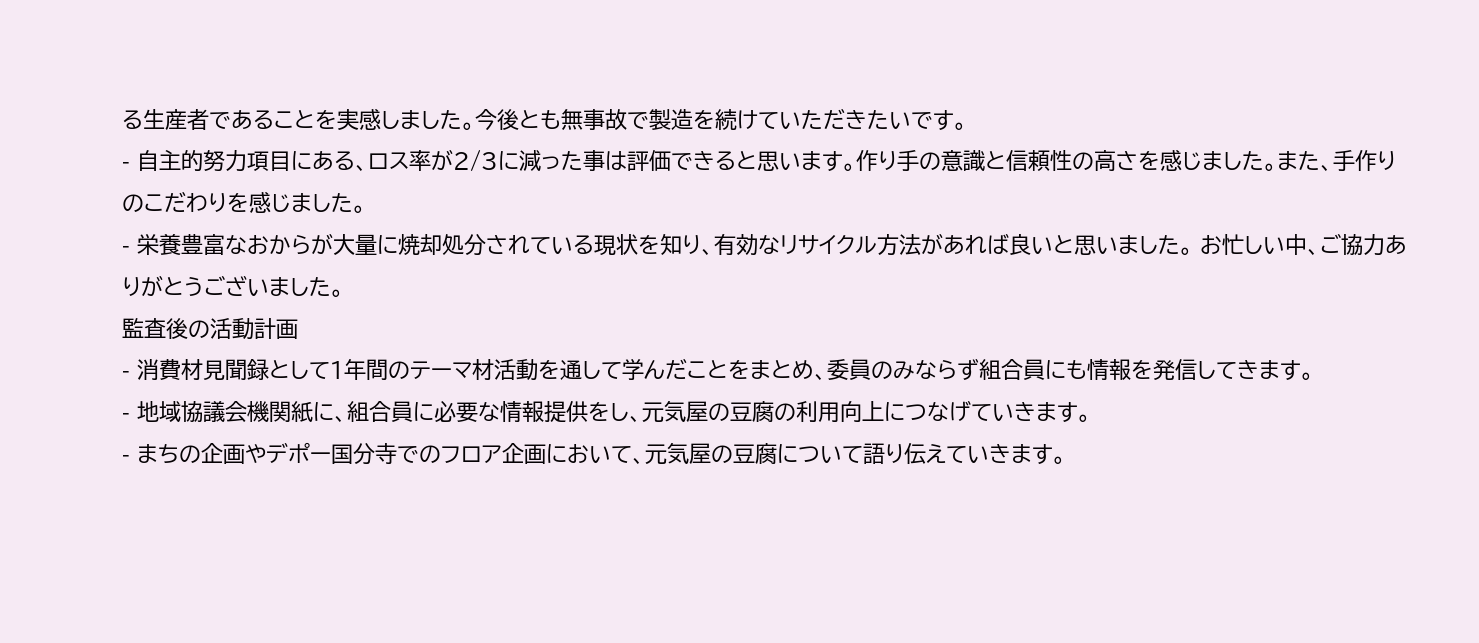る生産者であることを実感しました。今後とも無事故で製造を続けていただきたいです。
- 自主的努力項目にある、ロス率が2/3に減った事は評価できると思います。作り手の意識と信頼性の高さを感じました。また、手作りのこだわりを感じました。
- 栄養豊富なおからが大量に焼却処分されている現状を知り、有効なリサイクル方法があれば良いと思いました。 お忙しい中、ご協力ありがとうございました。
監査後の活動計画
- 消費材見聞録として1年間のテーマ材活動を通して学んだことをまとめ、委員のみならず組合員にも情報を発信してきます。
- 地域協議会機関紙に、組合員に必要な情報提供をし、元気屋の豆腐の利用向上につなげていきます。
- まちの企画やデポー国分寺でのフロア企画において、元気屋の豆腐について語り伝えていきます。